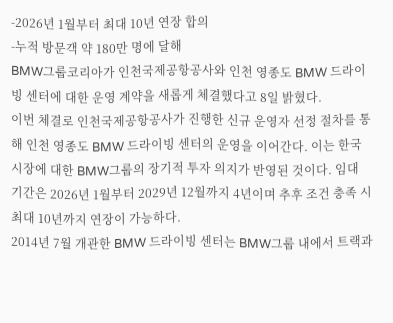-2026년 1월부터 최대 10년 연장 합의
-누적 방문객 약 180만 명에 달해
BMW그룹코리아가 인천국제공항공사와 인천 영종도 BMW 드라이빙 센터에 대한 운영 계약을 새롭게 체결했다고 8일 밝혔다.
이번 체결로 인천국제공항공사가 진행한 신규 운영자 선정 절차를 통해 인천 영종도 BMW 드라이빙 센터의 운영을 이어간다. 이는 한국 시장에 대한 BMW그룹의 장기적 투자 의지가 반영된 것이다. 임대 기간은 2026년 1월부터 2029년 12월까지 4년이며 추후 조건 충족 시 최대 10년까지 연장이 가능하다.
2014년 7월 개관한 BMW 드라이빙 센터는 BMW그룹 내에서 트랙과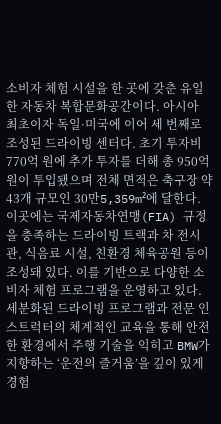소비자 체험 시설을 한 곳에 갖춘 유일한 자동차 복합문화공간이다. 아시아 최초이자 독일·미국에 이어 세 번째로 조성된 드라이빙 센터다. 초기 투자비 770억 원에 추가 투자를 더해 총 950억 원이 투입됐으며 전체 면적은 축구장 약 43개 규모인 30만5,359m²에 달한다.
이곳에는 국제자동차연맹(FIA) 규정을 충족하는 드라이빙 트랙과 차 전시관, 식음료 시설, 친환경 체육공원 등이 조성돼 있다. 이를 기반으로 다양한 소비자 체험 프로그램을 운영하고 있다. 세분화된 드라이빙 프로그램과 전문 인스트럭터의 체계적인 교육을 통해 안전한 환경에서 주행 기술을 익히고 BMW가 지향하는 ‘운전의 즐거움’을 깊이 있게 경험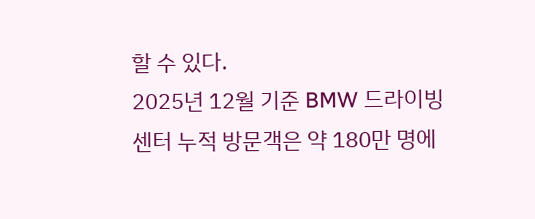할 수 있다.
2025년 12월 기준 BMW 드라이빙 센터 누적 방문객은 약 180만 명에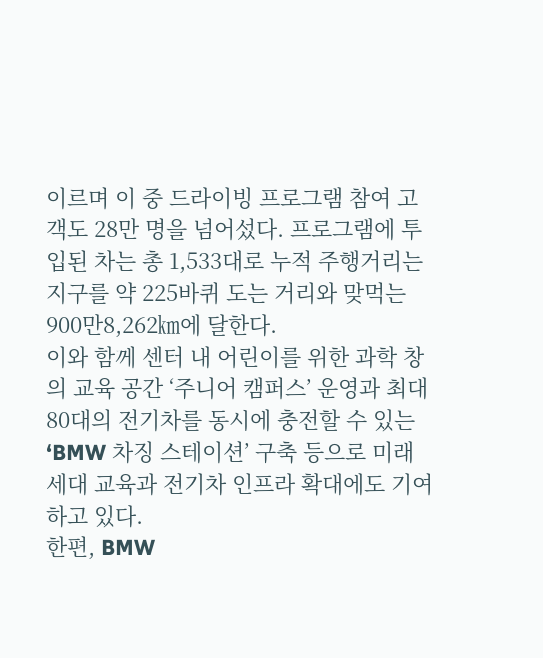이르며 이 중 드라이빙 프로그램 참여 고객도 28만 명을 넘어섰다. 프로그램에 투입된 차는 총 1,533대로 누적 주행거리는 지구를 약 225바퀴 도는 거리와 맞먹는 900만8,262㎞에 달한다.
이와 함께 센터 내 어린이를 위한 과학 창의 교육 공간 ‘주니어 캠퍼스’ 운영과 최대 80대의 전기차를 동시에 충전할 수 있는 ‘BMW 차징 스테이션’ 구축 등으로 미래 세대 교육과 전기차 인프라 확대에도 기여하고 있다.
한편, BMW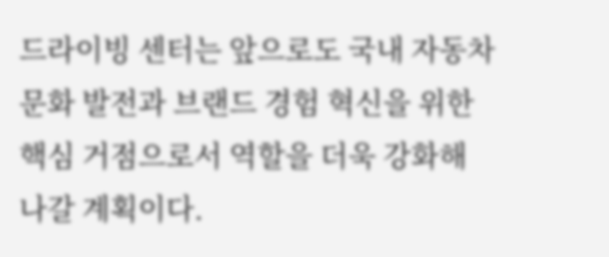드라이빙 센터는 앞으로도 국내 자동차 문화 발전과 브랜드 경험 혁신을 위한 핵심 거점으로서 역할을 더욱 강화해 나갈 계획이다.